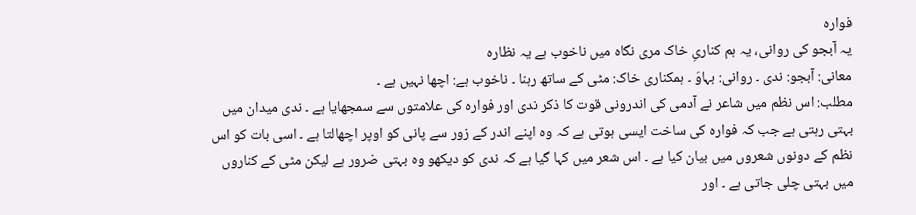فوارہ
یہ آبجو کی روانی، یہ ہم کناریِ خاک مری نگاہ میں ناخوب ہے یہ نظارہ
معانی: آبجو: ندی ۔ روانی: بہاوَ ۔ ہمکناری خاک: مٹی کے ساتھ رہنا ۔ ناخوب ہے: اچھا نہیں ہے ۔
مطلب: اس نظم میں شاعر نے آدمی کی اندرونی قوت کا ذکر ندی اور فوارہ کی علامتوں سے سمجھایا ہے ۔ ندی میدان میں بہتی رہتی ہے جب کہ فوارہ کی ساخت ایسی ہوتی ہے کہ وہ اپنے اندر کے زور سے پانی کو اوپر اچھالتا ہے ۔ اسی بات کو اس نظم کے دونوں شعروں میں بیان کیا ہے ۔ اس شعر میں کہا گیا ہے کہ ندی کو دیکھو وہ بہتی ضرور ہے لیکن مٹی کے کناروں میں بہتی چلی جاتی ہے ۔ اور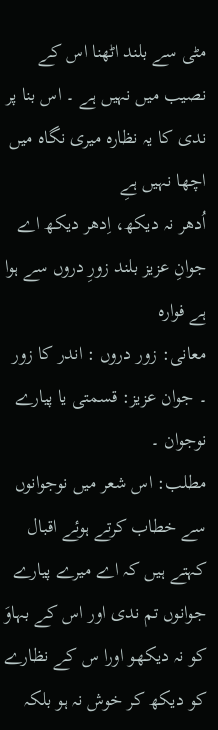مٹی سے بلند اٹھنا اس کے نصیب میں نہیں ہے ۔ اس بنا پر ندی کا یہ نظارہ میری نگاہ میں اچھا نہیں ہےِ
اُدھر نہ دیکھ، اِدھر دیکھ اے جوانِ عزیز بلند زورِ دروں سے ہوا ہے فوارہ
معانی: زور دروں : اندر کا زور ۔ جوان عزیز: قسمتی یا پیارے نوجوان ۔
مطلب: اس شعر میں نوجوانوں سے خطاب کرتے ہوئے اقبال کہتے ہیں کہ اے میرے پیارے جوانوں تم ندی اور اس کے بہاوَ کو نہ دیکھو اورا س کے نظارے کو دیکھ کر خوش نہ ہو بلکہ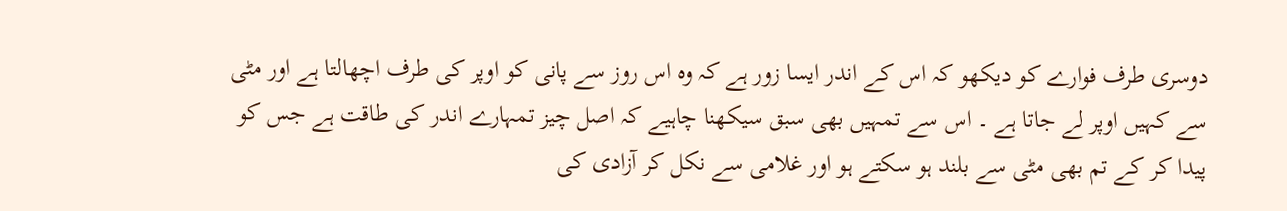دوسری طرف فوارے کو دیکھو کہ اس کے اندر ایسا زور ہے کہ وہ اس روز سے پانی کو اوپر کی طرف اچھالتا ہے اور مٹی سے کہیں اوپر لے جاتا ہے ۔ اس سے تمہیں بھی سبق سیکھنا چاہیے کہ اصل چیز تمہارے اندر کی طاقت ہے جس کو پیدا کر کے تم بھی مٹی سے بلند ہو سکتے ہو اور غلامی سے نکل کر آزادی کی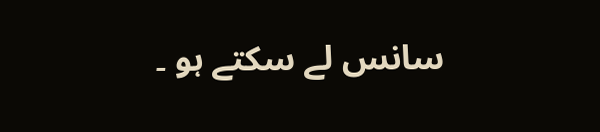سانس لے سکتے ہو ۔